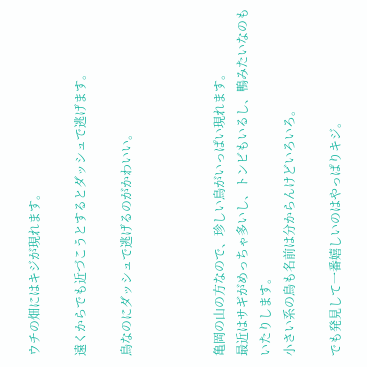ウチの畑にはキジが現れます。

遠くからでも近づこうとするとダッシュで逃げます。

鳥なのにダッシュで逃げるのがかわいい。



亀岡の山の方なので、珍しい鳥がいっぱい現れます。
最近はサギがめっちゃ多いし、トンビもいるし、鴨みたいなのもいたりします。
小さい系の鳥も名前は分からんけどいろいろ。

でも発見して一番嬉しいのはやっぱりキジ。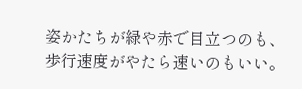姿かたちが緑や赤で目立つのも、歩行速度がやたら速いのもいい。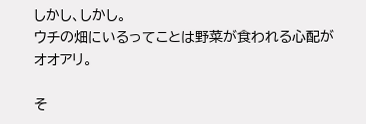しかし、しかし。
ウチの畑にいるってことは野菜が食われる心配がオオアリ。

そ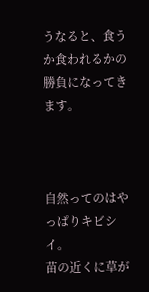うなると、食うか食われるかの勝負になってきます。



自然ってのはやっぱりキビシイ。
苗の近くに草が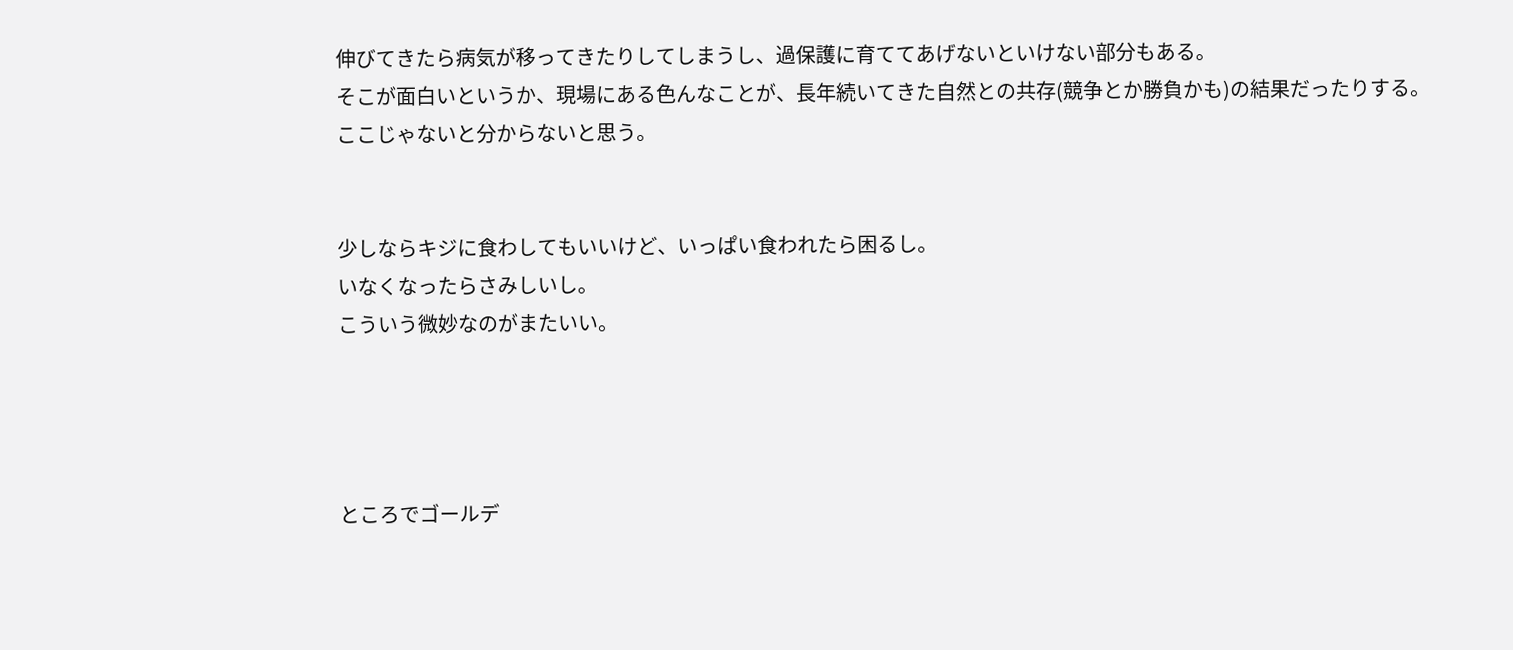伸びてきたら病気が移ってきたりしてしまうし、過保護に育ててあげないといけない部分もある。
そこが面白いというか、現場にある色んなことが、長年続いてきた自然との共存(競争とか勝負かも)の結果だったりする。
ここじゃないと分からないと思う。


少しならキジに食わしてもいいけど、いっぱい食われたら困るし。
いなくなったらさみしいし。
こういう微妙なのがまたいい。




ところでゴールデ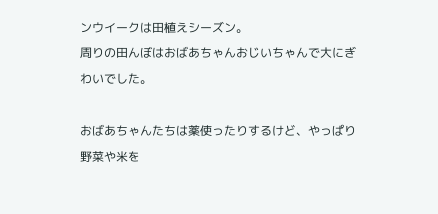ンウイークは田植えシーズン。
周りの田んぼはおばあちゃんおじいちゃんで大にぎわいでした。

おばあちゃんたちは薬使ったりするけど、やっぱり野菜や米を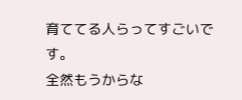育ててる人らってすごいです。
全然もうからな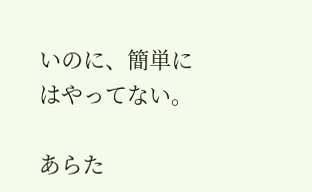いのに、簡単にはやってない。

あらた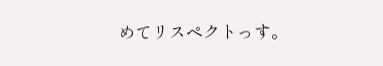めてリスペクトっす。